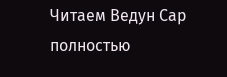Читаем Ведун Сар полностью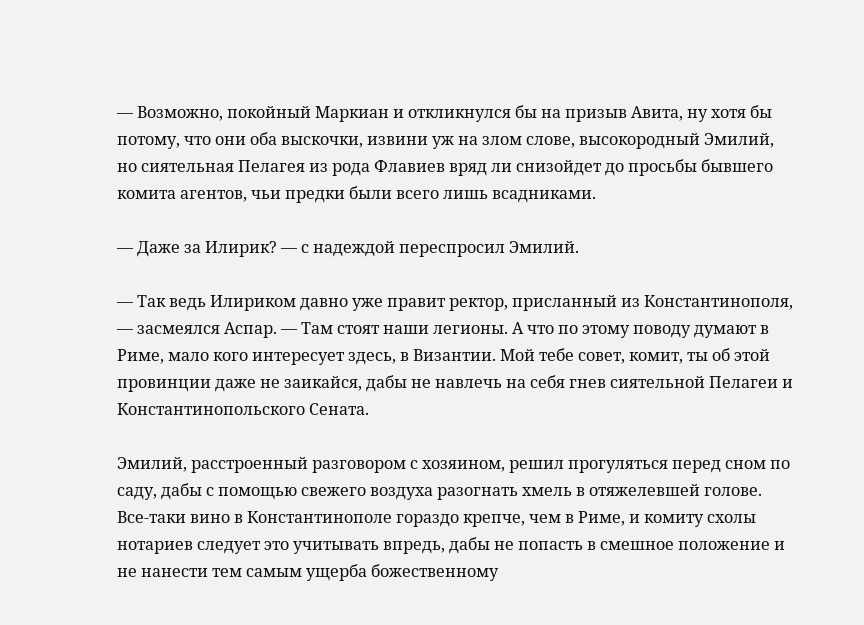— Возможно, покойный Маркиан и откликнулся бы на призыв Авита, ну хотя бы потому, что они оба выскочки, извини уж на злом слове, высокородный Эмилий, но сиятельная Пелагея из рода Флавиев вряд ли снизойдет до просьбы бывшего комита агентов, чьи предки были всего лишь всадниками.

— Даже за Илирик? — с надеждой переспросил Эмилий.

— Так ведь Илириком давно уже правит ректор, присланный из Константинополя, — засмеялся Аспар. — Там стоят наши легионы. А что по этому поводу думают в Риме, мало кого интересует здесь, в Византии. Мой тебе совет, комит, ты об этой провинции даже не заикайся, дабы не навлечь на себя гнев сиятельной Пелагеи и Константинопольского Сената.

Эмилий, расстроенный разговором с хозяином, решил прогуляться перед сном по саду, дабы с помощью свежего воздуха разогнать хмель в отяжелевшей голове. Все-таки вино в Константинополе гораздо крепче, чем в Риме, и комиту схолы нотариев следует это учитывать впредь, дабы не попасть в смешное положение и не нанести тем самым ущерба божественному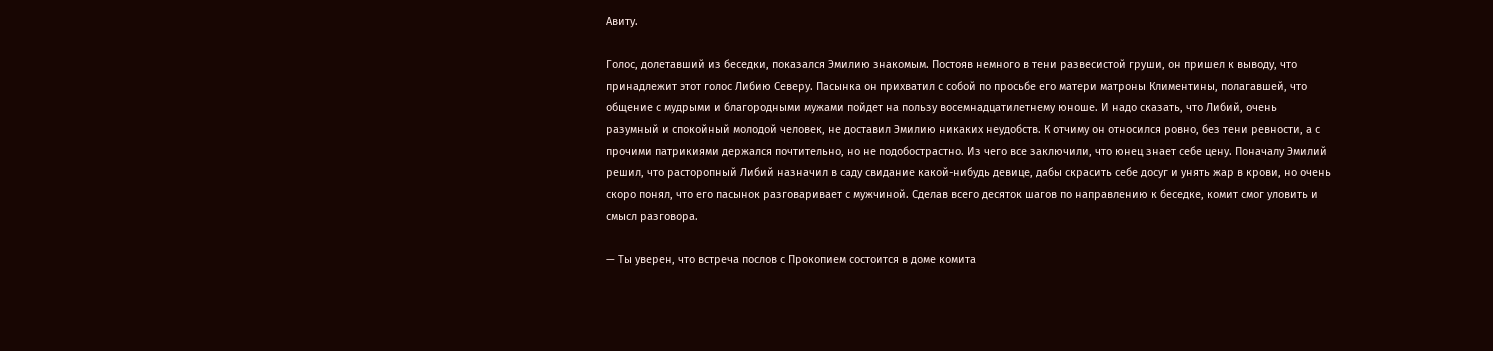Авиту.

Голос, долетавший из беседки, показался Эмилию знакомым. Постояв немного в тени развесистой груши, он пришел к выводу, что принадлежит этот голос Либию Северу. Пасынка он прихватил с собой по просьбе его матери матроны Климентины, полагавшей, что общение с мудрыми и благородными мужами пойдет на пользу восемнадцатилетнему юноше. И надо сказать, что Либий, очень разумный и спокойный молодой человек, не доставил Эмилию никаких неудобств. К отчиму он относился ровно, без тени ревности, а с прочими патрикиями держался почтительно, но не подобострастно. Из чего все заключили, что юнец знает себе цену. Поначалу Эмилий решил, что расторопный Либий назначил в саду свидание какой-нибудь девице, дабы скрасить себе досуг и унять жар в крови, но очень скоро понял, что его пасынок разговаривает с мужчиной. Сделав всего десяток шагов по направлению к беседке, комит смог уловить и смысл разговора.

— Ты уверен, что встреча послов с Прокопием состоится в доме комита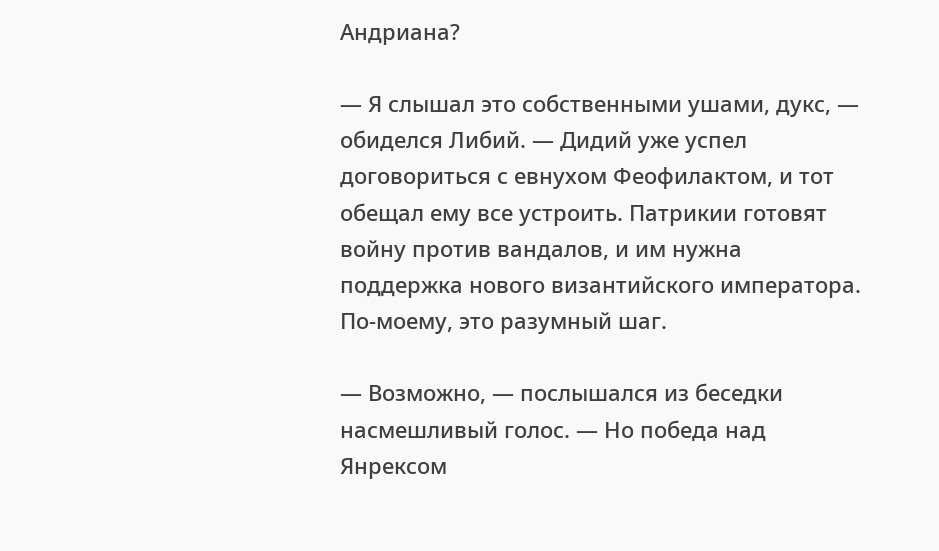Андриана?

— Я слышал это собственными ушами, дукс, — обиделся Либий. — Дидий уже успел договориться с евнухом Феофилактом, и тот обещал ему все устроить. Патрикии готовят войну против вандалов, и им нужна поддержка нового византийского императора. По-моему, это разумный шаг.

— Возможно, — послышался из беседки насмешливый голос. — Но победа над Янрексом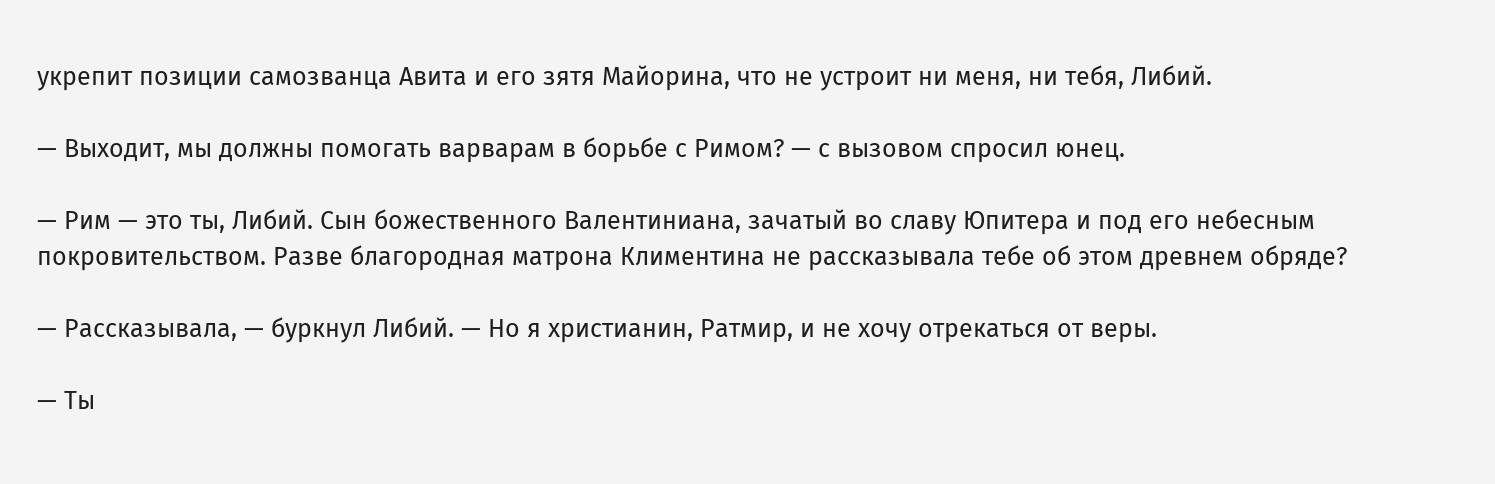укрепит позиции самозванца Авита и его зятя Майорина, что не устроит ни меня, ни тебя, Либий.

— Выходит, мы должны помогать варварам в борьбе с Римом? — с вызовом спросил юнец.

— Рим — это ты, Либий. Сын божественного Валентиниана, зачатый во славу Юпитера и под его небесным покровительством. Разве благородная матрона Климентина не рассказывала тебе об этом древнем обряде?

— Рассказывала, — буркнул Либий. — Но я христианин, Ратмир, и не хочу отрекаться от веры.

— Ты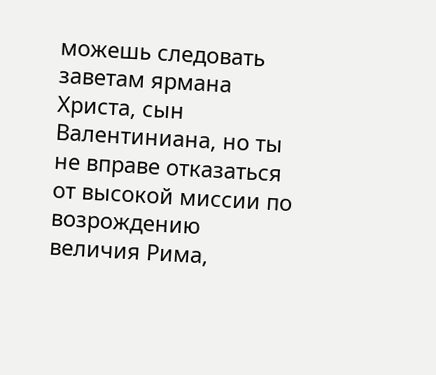можешь следовать заветам ярмана Христа, сын Валентиниана, но ты не вправе отказаться от высокой миссии по возрождению величия Рима,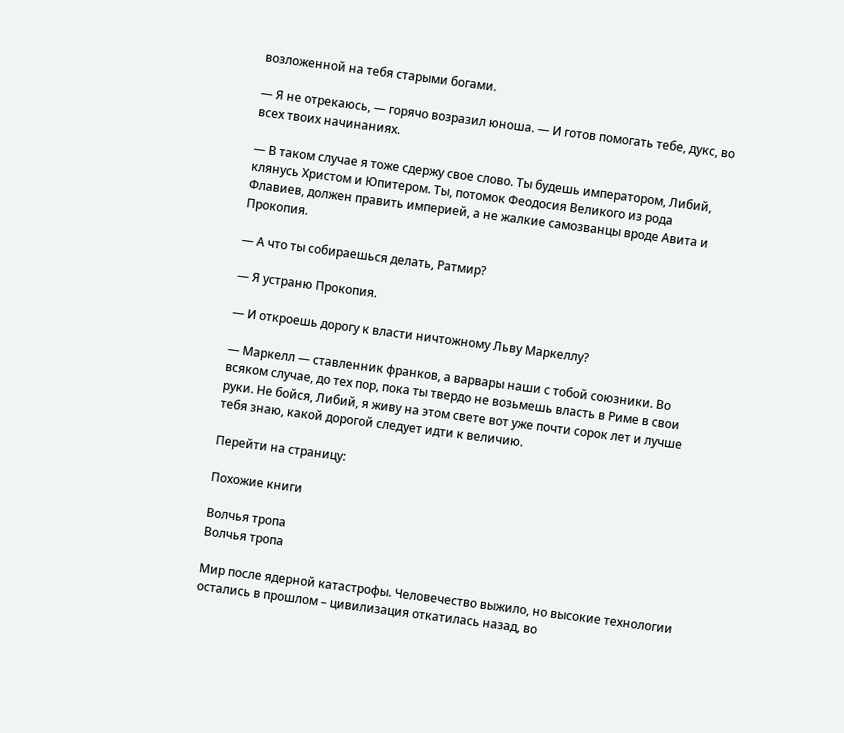возложенной на тебя старыми богами.

— Я не отрекаюсь, — горячо возразил юноша. — И готов помогать тебе, дукс, во всех твоих начинаниях.

— В таком случае я тоже сдержу свое слово. Ты будешь императором, Либий, клянусь Христом и Юпитером. Ты, потомок Феодосия Великого из рода Флавиев, должен править империей, а не жалкие самозванцы вроде Авита и Прокопия.

— А что ты собираешься делать, Ратмир?

— Я устраню Прокопия.

— И откроешь дорогу к власти ничтожному Льву Маркеллу?

— Маркелл — ставленник франков, а варвары наши с тобой союзники. Во всяком случае, до тех пор, пока ты твердо не возьмешь власть в Риме в свои руки. Не бойся, Либий, я живу на этом свете вот уже почти сорок лет и лучше тебя знаю, какой дорогой следует идти к величию.

Перейти на страницу:

Похожие книги

Волчья тропа
Волчья тропа

Мир после ядерной катастрофы. Человечество выжило, но высокие технологии остались в прошлом – цивилизация откатилась назад, во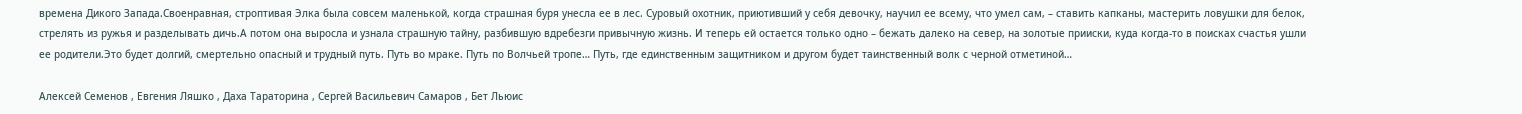времена Дикого Запада.Своенравная, строптивая Элка была совсем маленькой, когда страшная буря унесла ее в лес. Суровый охотник, приютивший у себя девочку, научил ее всему, что умел сам, – ставить капканы, мастерить ловушки для белок, стрелять из ружья и разделывать дичь.А потом она выросла и узнала страшную тайну, разбившую вдребезги привычную жизнь. И теперь ей остается только одно – бежать далеко на север, на золотые прииски, куда когда-то в поисках счастья ушли ее родители.Это будет долгий, смертельно опасный и трудный путь. Путь во мраке. Путь по Волчьей тропе… Путь, где единственным защитником и другом будет таинственный волк с черной отметиной…

Алексей Семенов , Евгения Ляшко , Даха Тараторина , Сергей Васильевич Самаров , Бет Льюис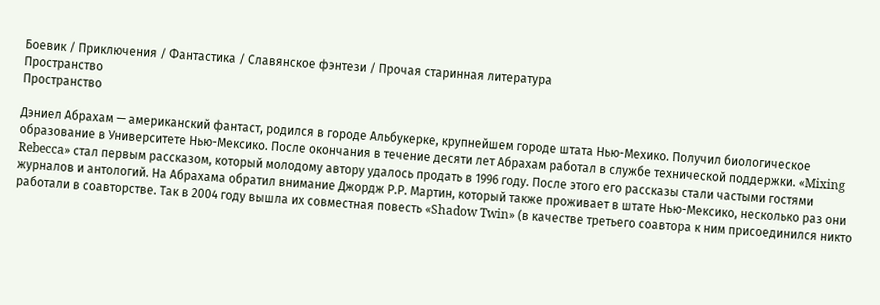Боевик / Приключения / Фантастика / Славянское фэнтези / Прочая старинная литература
Пространство
Пространство

Дэниел Абрахам — американский фантаст, родился в городе Альбукерке, крупнейшем городе штата Нью-Мехико. Получил биологическое образование в Университете Нью-Мексико. После окончания в течение десяти лет Абрахам работал в службе технической поддержки. «Mixing Rebecca» стал первым рассказом, который молодому автору удалось продать в 1996 году. После этого его рассказы стали частыми гостями журналов и антологий. На Абрахама обратил внимание Джордж Р.Р. Мартин, который также проживает в штате Нью-Мексико, несколько раз они работали в соавторстве. Так в 2004 году вышла их совместная повесть «Shadow Twin» (в качестве третьего соавтора к ним присоединился никто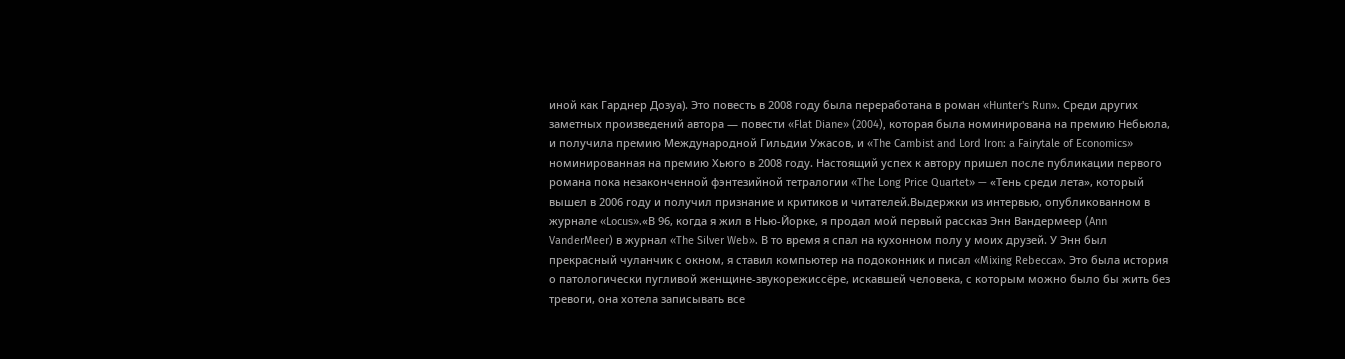иной как Гарднер Дозуа). Это повесть в 2008 году была переработана в роман «Hunter's Run». Среди других заметных произведений автора — повести «Flat Diane» (2004), которая была номинирована на премию Небьюла, и получила премию Международной Гильдии Ужасов, и «The Cambist and Lord Iron: a Fairytale of Economics» номинированная на премию Хьюго в 2008 году. Настоящий успех к автору пришел после публикации первого романа пока незаконченной фэнтезийной тетралогии «The Long Price Quartet» — «Тень среди лета», который вышел в 2006 году и получил признание и критиков и читателей.Выдержки из интервью, опубликованном в журнале «Locus».«В 96, когда я жил в Нью-Йорке, я продал мой первый рассказ Энн Вандермеер (Ann VanderMeer) в журнал «The Silver Web». В то время я спал на кухонном полу у моих друзей. У Энн был прекрасный чуланчик с окном, я ставил компьютер на подоконник и писал «Mixing Rebecca». Это была история о патологически пугливой женщине-звукорежиссёре, искавшей человека, с которым можно было бы жить без тревоги, она хотела записывать все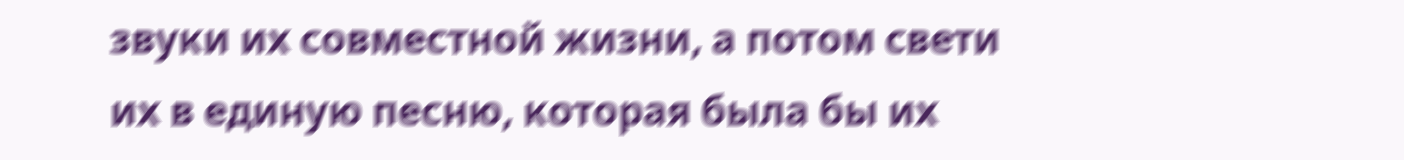звуки их совместной жизни, а потом свети их в единую песню, которая была бы их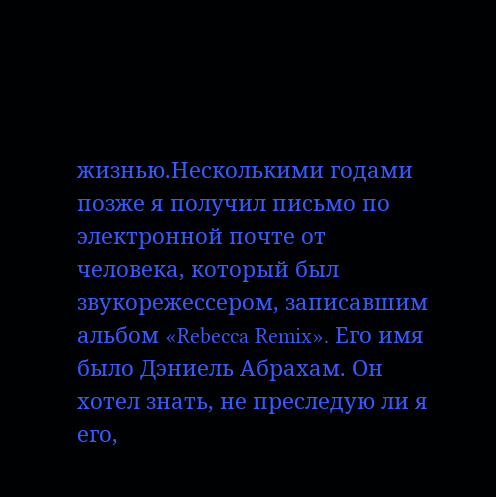жизнью.Несколькими годами позже я получил письмо по электронной почте от человека, который был звукорежессером, записавшим альбом «Rebecca Remix». Его имя было Дэниель Абрахам. Он хотел знать, не преследую ли я его,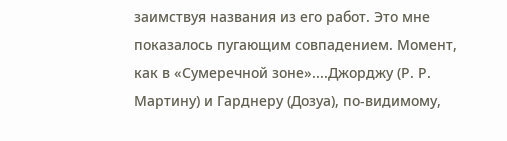заимствуя названия из его работ. Это мне показалось пугающим совпадением. Момент, как в «Сумеречной зоне»....Джорджу (Р. Р. Мартину) и Гарднеру (Дозуа), по-видимому,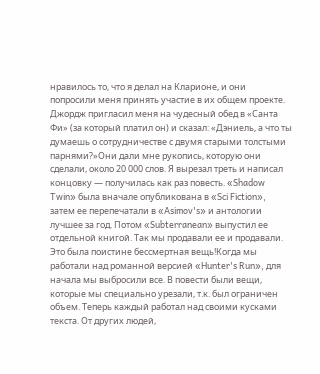нравилось то, что я делал на Кларионе, и они попросили меня принять участие в их общем проекте. Джордж пригласил меня на чудесный обед в «Санта Фи» (за который платил он) и сказал: «Дэниель, а что ты думаешь о сотрудничестве с двумя старыми толстыми парнями?»Они дали мне рукопись, которую они сделали, около 20 000 слов. Я вырезал треть и написал концовку — получилась как раз повесть. «Shadow Twin» была вначале опубликована в «Sci Fiction», затем ее перепечатали в «Asimov's» и антологии лучшее за год. Потом «Subterranean» выпустил ее отдельной книгой. Так мы продавали ее и продавали. Это была поистине бессмертная вещь!Когда мы работали над романной версией «Hunter's Run», для начала мы выбросили все. В повести были вещи, которые мы специально урезали, т.к. был ограничен объем. Теперь каждый работал над своими кусками текста. От других людей,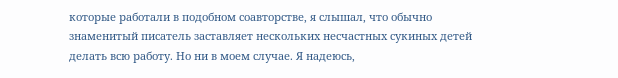которые работали в подобном соавторстве, я слышал, что обычно знаменитый писатель заставляет нескольких несчастных сукиных детей делать всю работу. Но ни в моем случае. Я надеюсь,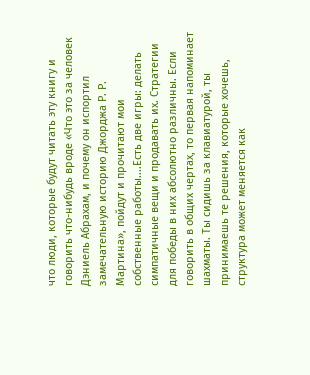что люди, которые будут читать эту книгу и говорить что-нибудь вроде «Что это за человек Дэниель Абрахам, и почему он испортил замечательную историю Джорджа Р. Р. Мартина», пойдут и прочитают мои собственные работы....Есть две игры: делать симпатичные вещи и продавать их. Стратегии для победы в них абсолютно различны. Если говорить в общих чертах, то первая напоминает шахматы. Ты сидишь за клавиатурой, ты принимаешь те решения, которые хочешь, структура может меняется как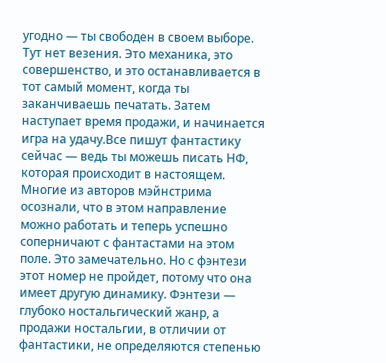угодно — ты свободен в своем выборе. Тут нет везения. Это механика, это совершенство, и это останавливается в тот самый момент, когда ты заканчиваешь печатать. Затем наступает время продажи, и начинается игра на удачу.Все пишут фантастику сейчас — ведь ты можешь писать НФ, которая происходит в настоящем. Многие из авторов мэйнстрима осознали, что в этом направление можно работать и теперь успешно соперничают с фантастами на этом поле. Это замечательно. Но с фэнтези этот номер не пройдет, потому что она имеет другую динамику. Фэнтези — глубоко ностальгический жанр, а продажи ностальгии, в отличии от фантастики, не определяются степенью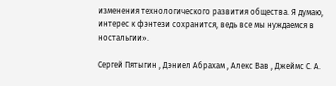изменения технологического развития общества. Я думаю, интерес к фэнтези сохранится, ведь все мы нуждаемся в ностальгии».

Сергей Пятыгин , Дэниел Абрахам , Алекс Вав , Джеймс С. А.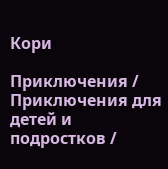Кори

Приключения / Приключения для детей и подростков /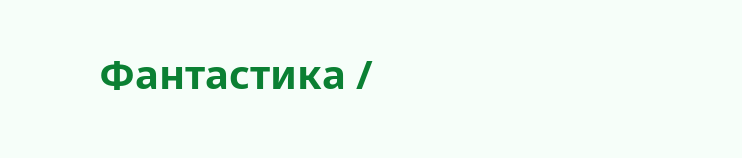Фантастика /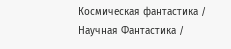Космическая фантастика / Научная Фантастика /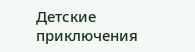Детские приключения